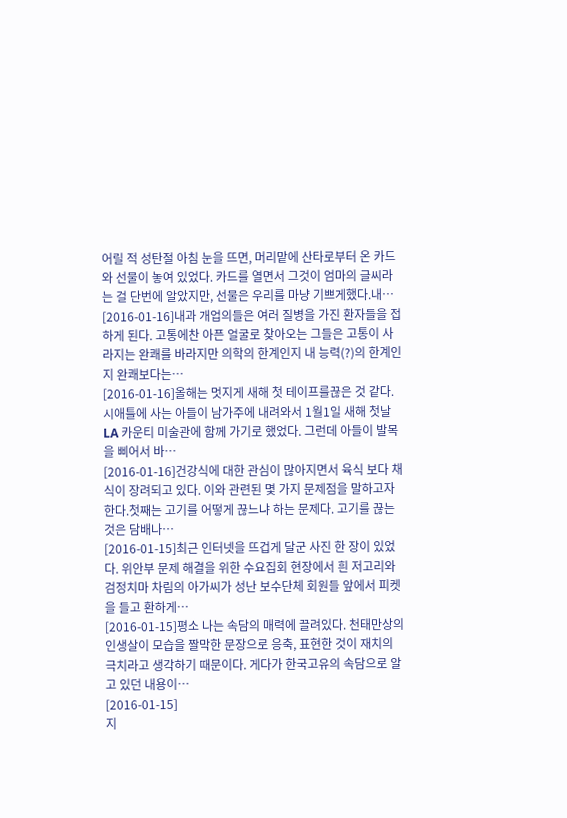어릴 적 성탄절 아침 눈을 뜨면, 머리맡에 산타로부터 온 카드와 선물이 놓여 있었다. 카드를 열면서 그것이 엄마의 글씨라는 걸 단번에 알았지만, 선물은 우리를 마냥 기쁘게했다.내…
[2016-01-16]내과 개업의들은 여러 질병을 가진 환자들을 접하게 된다. 고통에찬 아픈 얼굴로 찾아오는 그들은 고통이 사라지는 완쾌를 바라지만 의학의 한계인지 내 능력(?)의 한계인지 완쾌보다는…
[2016-01-16]올해는 멋지게 새해 첫 테이프를끊은 것 같다.시애틀에 사는 아들이 남가주에 내려와서 1월1일 새해 첫날 LA 카운티 미술관에 함께 가기로 했었다. 그런데 아들이 발목을 삐어서 바…
[2016-01-16]건강식에 대한 관심이 많아지면서 육식 보다 채식이 장려되고 있다. 이와 관련된 몇 가지 문제점을 말하고자 한다.첫째는 고기를 어떻게 끊느냐 하는 문제다. 고기를 끊는 것은 담배나…
[2016-01-15]최근 인터넷을 뜨겁게 달군 사진 한 장이 있었다. 위안부 문제 해결을 위한 수요집회 현장에서 흰 저고리와 검정치마 차림의 아가씨가 성난 보수단체 회원들 앞에서 피켓을 들고 환하게…
[2016-01-15]평소 나는 속담의 매력에 끌려있다. 천태만상의 인생살이 모습을 짤막한 문장으로 응축, 표현한 것이 재치의 극치라고 생각하기 때문이다. 게다가 한국고유의 속담으로 알고 있던 내용이…
[2016-01-15]
지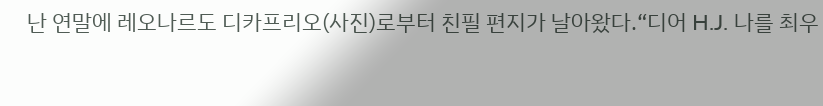난 연말에 레오나르도 디카프리오(사진)로부터 친필 편지가 날아왔다.“디어 H.J. 나를 최우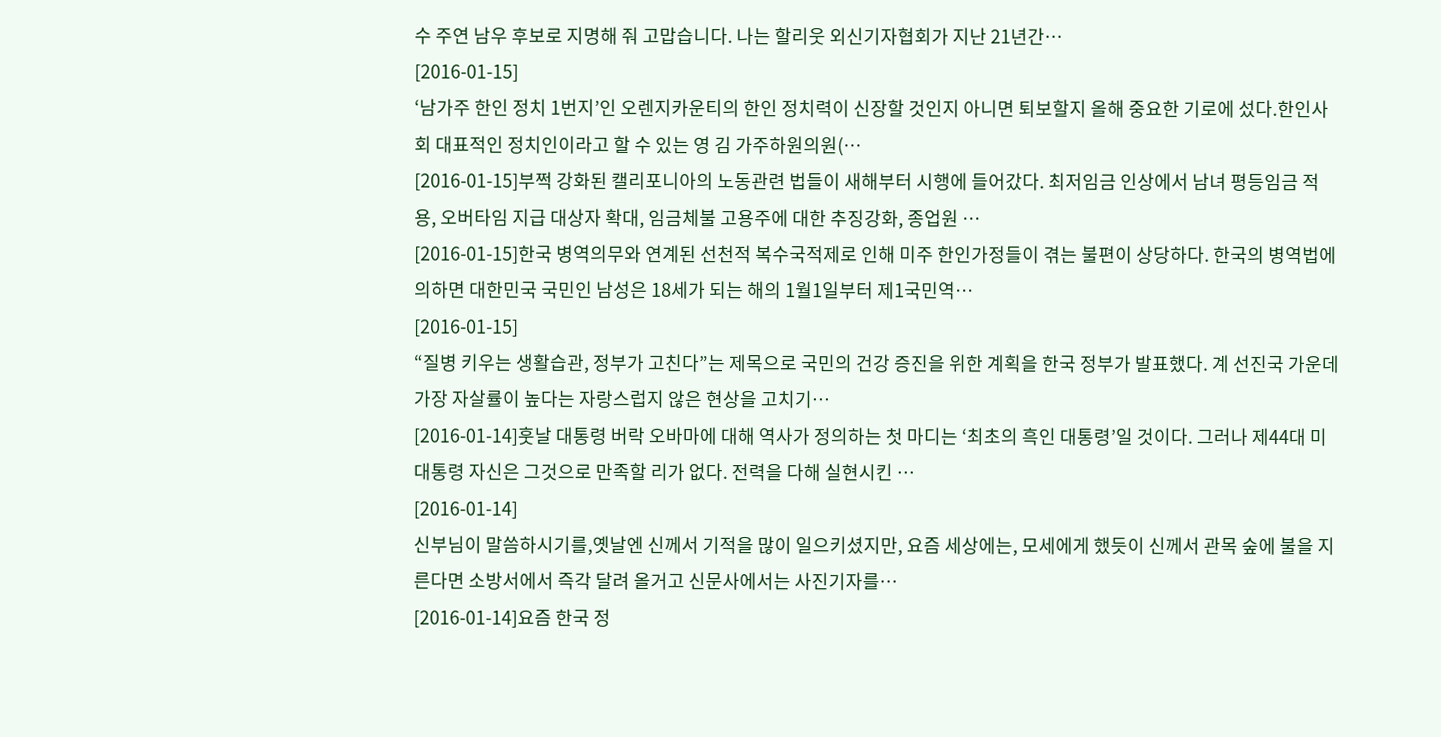수 주연 남우 후보로 지명해 줘 고맙습니다. 나는 할리웃 외신기자협회가 지난 21년간…
[2016-01-15]
‘남가주 한인 정치 1번지’인 오렌지카운티의 한인 정치력이 신장할 것인지 아니면 퇴보할지 올해 중요한 기로에 섰다.한인사회 대표적인 정치인이라고 할 수 있는 영 김 가주하원의원(…
[2016-01-15]부쩍 강화된 캘리포니아의 노동관련 법들이 새해부터 시행에 들어갔다. 최저임금 인상에서 남녀 평등임금 적용, 오버타임 지급 대상자 확대, 임금체불 고용주에 대한 추징강화, 종업원 …
[2016-01-15]한국 병역의무와 연계된 선천적 복수국적제로 인해 미주 한인가정들이 겪는 불편이 상당하다. 한국의 병역법에 의하면 대한민국 국민인 남성은 18세가 되는 해의 1월1일부터 제1국민역…
[2016-01-15]
“질병 키우는 생활습관, 정부가 고친다”는 제목으로 국민의 건강 증진을 위한 계획을 한국 정부가 발표했다. 계 선진국 가운데 가장 자살률이 높다는 자랑스럽지 않은 현상을 고치기…
[2016-01-14]훗날 대통령 버락 오바마에 대해 역사가 정의하는 첫 마디는 ‘최초의 흑인 대통령’일 것이다. 그러나 제44대 미 대통령 자신은 그것으로 만족할 리가 없다. 전력을 다해 실현시킨 …
[2016-01-14]
신부님이 말씀하시기를,옛날엔 신께서 기적을 많이 일으키셨지만, 요즘 세상에는, 모세에게 했듯이 신께서 관목 숲에 불을 지른다면 소방서에서 즉각 달려 올거고 신문사에서는 사진기자를…
[2016-01-14]요즘 한국 정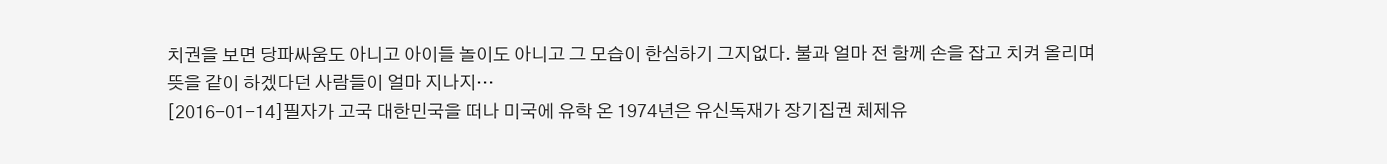치권을 보면 당파싸움도 아니고 아이들 놀이도 아니고 그 모습이 한심하기 그지없다. 불과 얼마 전 함께 손을 잡고 치켜 올리며 뜻을 같이 하겠다던 사람들이 얼마 지나지…
[2016-01-14]필자가 고국 대한민국을 떠나 미국에 유학 온 1974년은 유신독재가 장기집권 체제유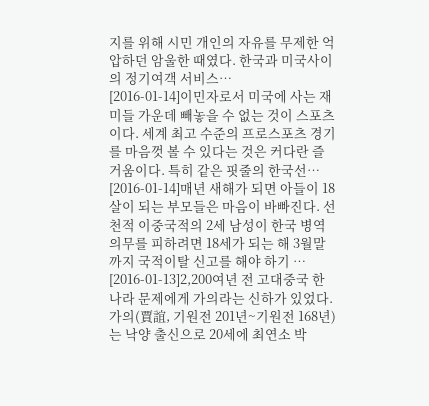지를 위해 시민 개인의 자유를 무제한 억압하던 암울한 때였다. 한국과 미국사이의 정기여객 서비스…
[2016-01-14]이민자로서 미국에 사는 재미들 가운데 빼놓을 수 없는 것이 스포츠이다. 세계 최고 수준의 프로스포츠 경기를 마음껏 볼 수 있다는 것은 커다란 즐거움이다. 특히 같은 핏줄의 한국선…
[2016-01-14]매년 새해가 되면 아들이 18살이 되는 부모들은 마음이 바빠진다. 선천적 이중국적의 2세 남성이 한국 병역의무를 피하려면 18세가 되는 해 3월말까지 국적이탈 신고를 해야 하기 …
[2016-01-13]2,200여년 전 고대중국 한나라 문제에게 가의라는 신하가 있었다. 가의(賈誼, 기원전 201년~기원전 168년)는 낙양 출신으로 20세에 최연소 박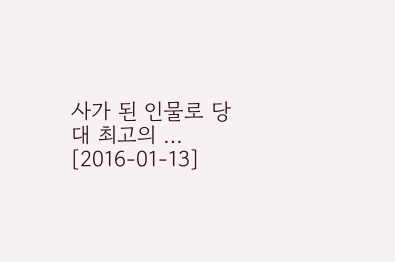사가 된 인물로 당대 최고의 …
[2016-01-13]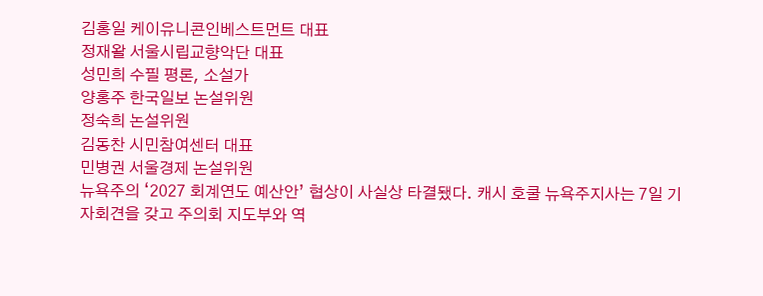김홍일 케이유니콘인베스트먼트 대표
정재왈 서울시립교향악단 대표
성민희 수필 평론, 소설가
양홍주 한국일보 논설위원
정숙희 논설위원
김동찬 시민참여센터 대표
민병권 서울경제 논설위원
뉴욕주의 ‘2027 회계연도 예산안’ 협상이 사실상 타결됐다. 캐시 호쿨 뉴욕주지사는 7일 기자회견을 갖고 주의회 지도부와 역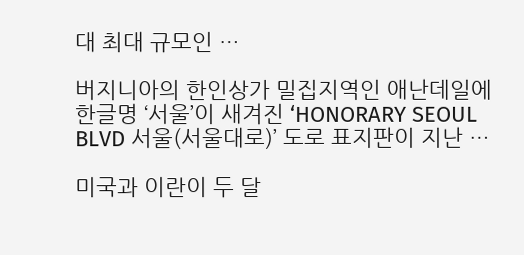대 최대 규모인 …

버지니아의 한인상가 밀집지역인 애난데일에 한글명 ‘서울’이 새겨진 ‘HONORARY SEOUL BLVD 서울(서울대로)’ 도로 표지판이 지난 …

미국과 이란이 두 달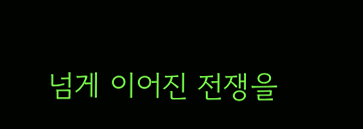넘게 이어진 전쟁을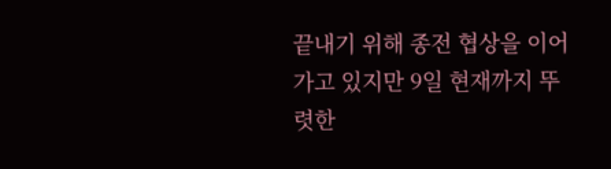끝내기 위해 종전 협상을 이어가고 있지만 9일 현재까지 뚜렷한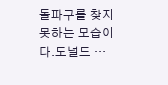돌파구를 찾지 못하는 모습이다.도널드 …